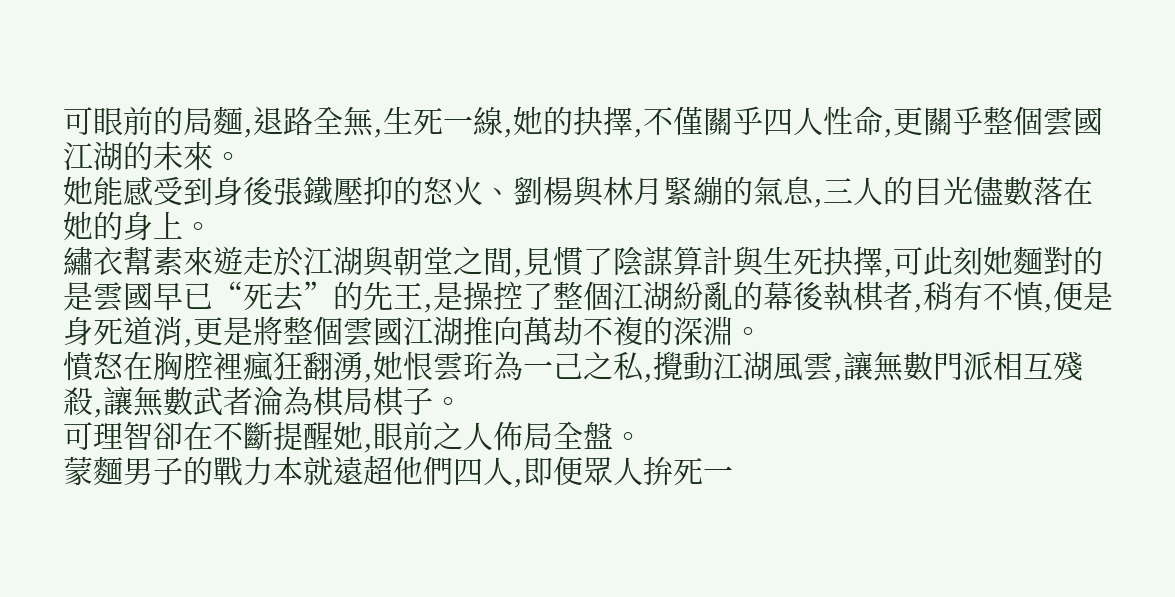可眼前的局麵,退路全無,生死一線,她的抉擇,不僅關乎四人性命,更關乎整個雲國江湖的未來。
她能感受到身後張鐵壓抑的怒火、劉楊與林月緊繃的氣息,三人的目光儘數落在她的身上。
繡衣幫素來遊走於江湖與朝堂之間,見慣了陰謀算計與生死抉擇,可此刻她麵對的是雲國早已“死去”的先王,是操控了整個江湖紛亂的幕後執棋者,稍有不慎,便是身死道消,更是將整個雲國江湖推向萬劫不複的深淵。
憤怒在胸腔裡瘋狂翻湧,她恨雲珩為一己之私,攪動江湖風雲,讓無數門派相互殘殺,讓無數武者淪為棋局棋子。
可理智卻在不斷提醒她,眼前之人佈局全盤。
蒙麵男子的戰力本就遠超他們四人,即便眾人拚死一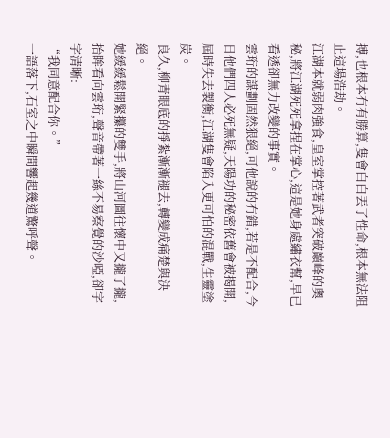搏,也根本冇有勝算,隻會白白丟了性命,根本無法阻止這場浩劫。
江湖本就弱肉強食,皇室掌控著武者突破巔峰的奧秘,將江湖死死拿捏在掌心,這是她身處繡衣幫,早已看透卻無力改變的事實。
雲珩的謀劃固然狠絕,可他說的冇錯,若是不配合,今日他們四人必死無疑,天陽功的秘密依舊會被揭開,屆時失去製衡,江湖隻會陷入更可怕的混戰,生靈塗炭。
良久,柳青眼底的掙紮漸漸褪去,轉變成痛楚與決絕。
她緩緩鬆開緊攥的雙手,將山河圖往懷中又攏了攏,抬眸看向雲珩,聲音帶著一絲不易察覺的沙啞,卻字字清晰:
“我同意配合你。”
一語落下,石室之中瞬間響起幾道驚呼聲。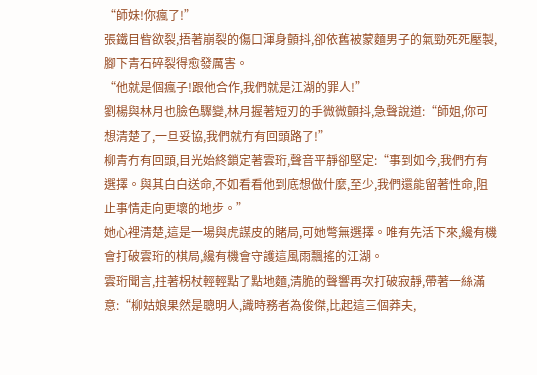“師妹!你瘋了!”
張鐵目眥欲裂,捂著崩裂的傷口渾身顫抖,卻依舊被蒙麵男子的氣勁死死壓製,腳下青石碎裂得愈發厲害。
“他就是個瘋子!跟他合作,我們就是江湖的罪人!”
劉楊與林月也臉色驟變,林月握著短刃的手微微顫抖,急聲說道:“師姐,你可想清楚了,一旦妥協,我們就冇有回頭路了!”
柳青冇有回頭,目光始終鎖定著雲珩,聲音平靜卻堅定:“事到如今,我們冇有選擇。與其白白送命,不如看看他到底想做什麼,至少,我們還能留著性命,阻止事情走向更壞的地步。”
她心裡清楚,這是一場與虎謀皮的賭局,可她彆無選擇。唯有先活下來,纔有機會打破雲珩的棋局,纔有機會守護這風雨飄搖的江湖。
雲珩聞言,拄著柺杖輕輕點了點地麵,清脆的聲響再次打破寂靜,帶著一絲滿意:“柳姑娘果然是聰明人,識時務者為俊傑,比起這三個莽夫,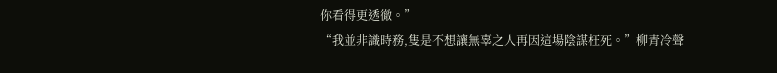你看得更透徹。”
“我並非識時務,隻是不想讓無辜之人再因這場陰謀枉死。”柳青冷聲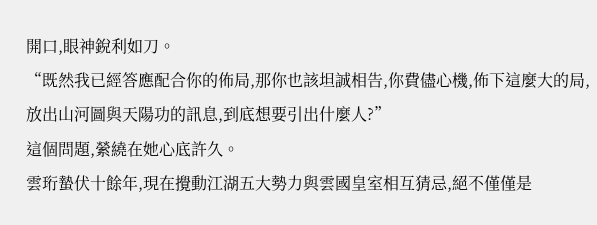開口,眼神銳利如刀。
“既然我已經答應配合你的佈局,那你也該坦誠相告,你費儘心機,佈下這麼大的局,放出山河圖與天陽功的訊息,到底想要引出什麼人?”
這個問題,縈繞在她心底許久。
雲珩蟄伏十餘年,現在攪動江湖五大勢力與雲國皇室相互猜忌,絕不僅僅是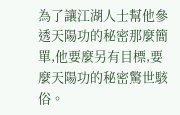為了讓江湖人士幫他參透天陽功的秘密那麼簡單,他要麼另有目標,要麼天陽功的秘密驚世駭俗。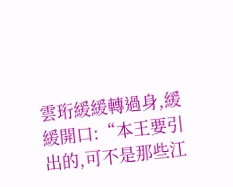雲珩緩緩轉過身,緩緩開口:“本王要引出的,可不是那些江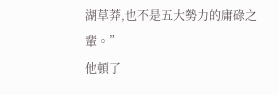湖草莽,也不是五大勢力的庸碌之輩。”
他頓了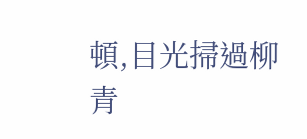頓,目光掃過柳青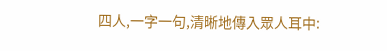四人,一字一句,清晰地傳入眾人耳中: